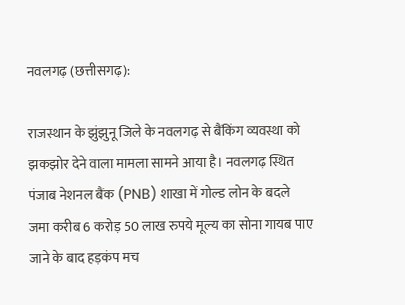नवलगढ़ (छत्तीसगढ़):

राजस्थान के झुंझुनू जिले के नवलगढ़ से बैंकिंग व्यवस्था को झकझोर देने वाला मामला सामने आया है। नवलगढ़ स्थित पंजाब नेशनल बैंक (PNB) शाखा में गोल्ड लोन के बदले जमा करीब 6 करोड़ 50 लाख रुपये मूल्य का सोना गायब पाए जाने के बाद हड़कंप मच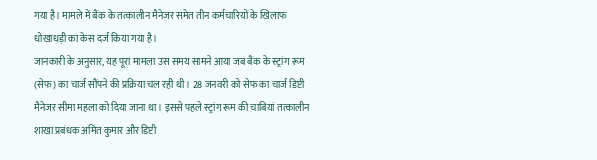गया है। मामले में बैंक के तत्कालीन मैनेजर समेत तीन कर्मचारियों के खिलाफ धोखाधड़ी का केस दर्ज किया गया है।
जानकारी के अनुसार, यह पूरा मामला उस समय सामने आया जब बैंक के स्ट्रांग रूम (सेफ) का चार्ज सौंपने की प्रक्रिया चल रही थी। 28 जनवरी को सेफ का चार्ज डिप्टी मैनेजर सीमा महला को दिया जाना था। इससे पहले स्ट्रांग रूम की चाबियां तत्कालीन शाखा प्रबंधक अमित कुमार और डिप्टी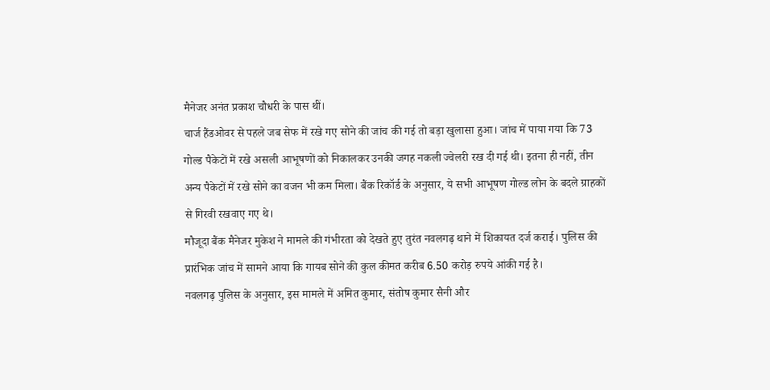मैनेजर अनंत प्रकाश चौधरी के पास थीं।
चार्ज हैंडओवर से पहले जब सेफ में रखे गए सोने की जांच की गई तो बड़ा खुलासा हुआ। जांच में पाया गया कि 73 गोल्ड पैकेटों में रखे असली आभूषणों को निकालकर उनकी जगह नकली ज्वेलरी रख दी गई थी। इतना ही नहीं, तीन अन्य पैकेटों में रखे सोने का वजन भी कम मिला। बैंक रिकॉर्ड के अनुसार, ये सभी आभूषण गोल्ड लोन के बदले ग्राहकों से गिरवी रखवाए गए थे।
मौजूदा बैंक मैनेजर मुकेश ने मामले की गंभीरता को देखते हुए तुरंत नवलगढ़ थाने में शिकायत दर्ज कराई। पुलिस की प्रारंभिक जांच में सामने आया कि गायब सोने की कुल कीमत करीब 6.50 करोड़ रुपये आंकी गई है।
नवलगढ़ पुलिस के अनुसार, इस मामले में अमित कुमार, संतोष कुमार सैनी और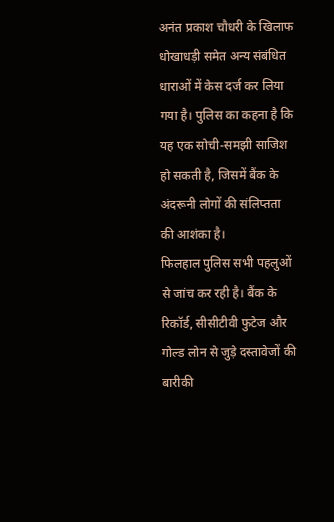अनंत प्रकाश चौधरी के खिलाफ धोखाधड़ी समेत अन्य संबंधित धाराओं में केस दर्ज कर लिया गया है। पुलिस का कहना है कि यह एक सोची-समझी साजिश हो सकती है, जिसमें बैंक के अंदरूनी लोगों की संलिप्तता की आशंका है।
फिलहाल पुलिस सभी पहलुओं से जांच कर रही है। बैंक के रिकॉर्ड, सीसीटीवी फुटेज और गोल्ड लोन से जुड़े दस्तावेजों की बारीकी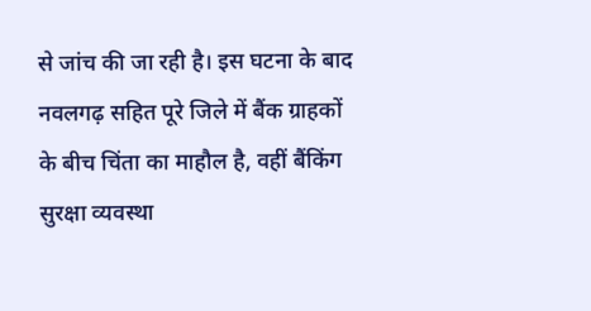से जांच की जा रही है। इस घटना के बाद नवलगढ़ सहित पूरे जिले में बैंक ग्राहकों के बीच चिंता का माहौल है, वहीं बैंकिंग सुरक्षा व्यवस्था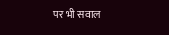पर भी सवाल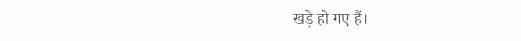खड़े हो गए हैं।